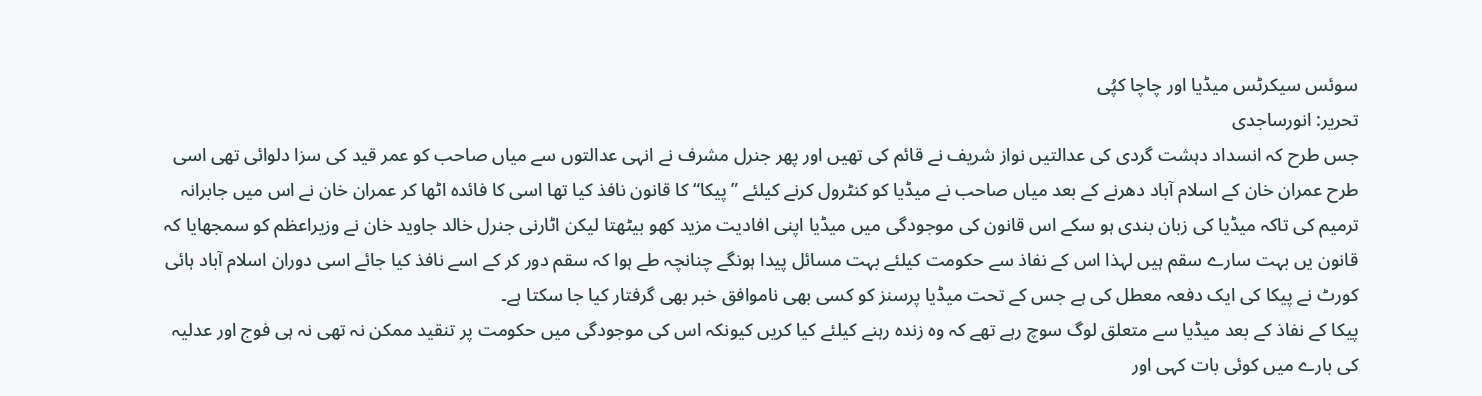سوئس سیکرٹس میڈیا اور چاچا کپُی
تحریر: انورساجدی
جس طرح کہ انسداد دہشت گردی کی عدالتیں نواز شریف نے قائم کی تھیں اور پھر جنرل مشرف نے انہی عدالتوں سے میاں صاحب کو عمر قید کی سزا دلوائی تھی اسی طرح عمران خان کے اسلام آباد دھرنے کے بعد میاں صاحب نے میڈیا کو کنٹرول کرنے کیلئے ”پیکا“ کا قانون نافذ کیا تھا اسی کا فائدہ اٹھا کر عمران خان نے اس میں جابرانہ ترمیم کی تاکہ میڈیا کی زبان بندی ہو سکے اس قانون کی موجودگی میں میڈیا اپنی افادیت مزید کھو بیٹھتا لیکن اٹارنی جنرل خالد جاوید خان نے وزیراعظم کو سمجھایا کہ قانون یں بہت سارے سقم ہیں لہذا اس کے نفاذ سے حکومت کیلئے بہت مسائل پیدا ہونگے چنانچہ طے ہوا کہ سقم دور کر کے اسے نافذ کیا جائے اسی دوران اسلام آباد ہائی کورٹ نے پیکا کی ایک دفعہ معطل کی ہے جس کے تحت میڈیا پرسنز کو کسی بھی ناموافق خبر بھی گرفتار کیا جا سکتا ہے۔
پیکا کے نفاذ کے بعد میڈیا سے متعلق لوگ سوچ رہے تھے کہ وہ زندہ رہنے کیلئے کیا کریں کیونکہ اس کی موجودگی میں حکومت پر تنقید ممکن نہ تھی نہ ہی فوج اور عدلیہ کی بارے میں کوئی بات کہی اور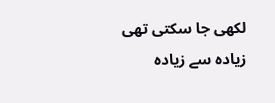لکھی جا سکتی تھی زیادہ سے زیادہ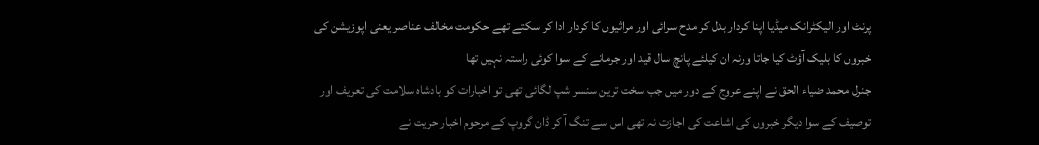پرنٹ اور الیکٹرانک میڈیا اپنا کردار بدل کر مدح سرائی اور مراثیوں کا کردار ادا کر سکتے تھے حکومت مخالف عناصر یعنی اپوزیشن کی خبروں کا بلیک آؤٹ کیا جاتا ورنہ ان کیلئے پانچ سال قید اور جرمانے کے سوا کوئی راستہ نہیں تھا
جنرل محمد ضیاء الحق نے اپنے عروج کے دور میں جب سخت ترین سنسر شپ لگائی تھی تو اخبارات کو بادشاہ سلامت کی تعریف اور توصیف کے سوا دیگر خبروں کی اشاعت کی اجازت نہ تھی اس سے تنگ آ کر ڈان گروپ کے مرحوم اخبار حریت نے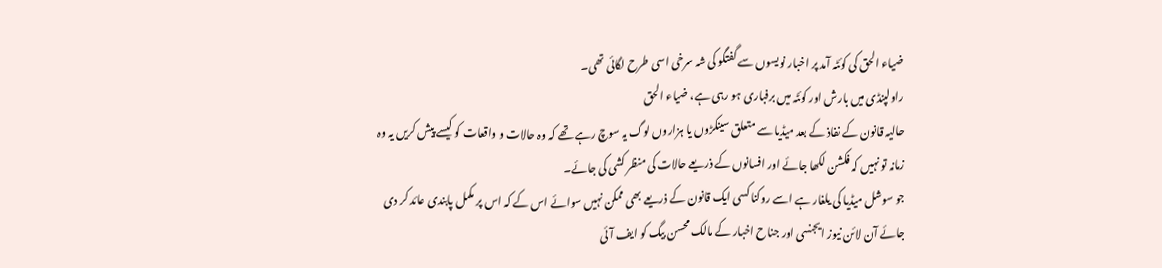ضیاء الحق کی کوئٹہ آمد پر اخبار نویسوں سے گفتگو کی شہ سرخی اسی طرح لگائی تھی۔
راولپنڈی میں بارش اور کوئٹہ میں برفباری ہو رہی ہے، ضیاء الحق
حالیہ قانون کے نفاذ کے بعد میڈیا سے متعلق سینکڑوں یا ہزاروں لوگ یہ سوچ رہے تھے کہ وہ حالات و واقعات کو کیسے پیش کریں یہ وہ زمانہ تو نہیں کہ فکشن لکھا جائے اور افسانوں کے ذریعے حالات کی منظر کشی کی جائے۔
جو سوشل میڈیا کی یلغار ہے اسے روکنا کسی ایک قانون کے ذریعے بھی ممکن نہیں سوائے اس کے کہ اس پر مکمل پابندی عائد کر دی جائے آن لائن نیوز ایجنسی اور جناح اخبار کے مالک محسن بیگ کو ایف آئی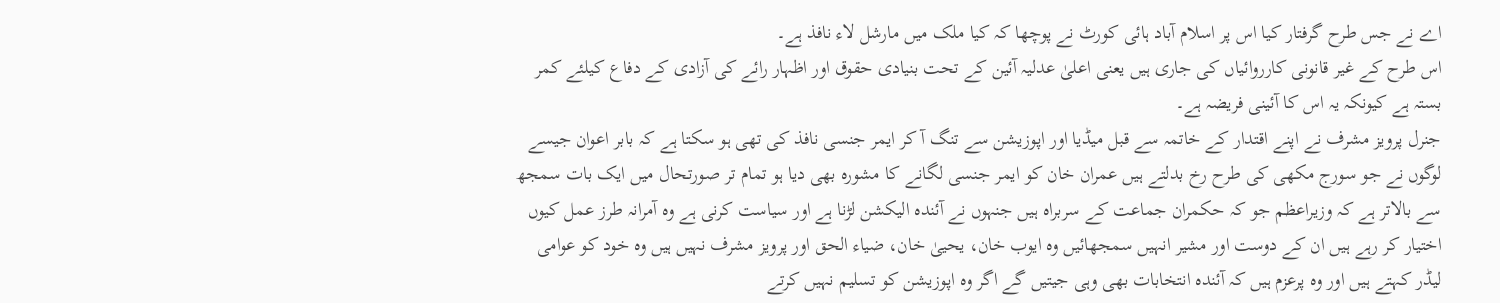اے نے جس طرح گرفتار کیا اس پر اسلام آباد ہائی کورٹ نے پوچھا کہ کیا ملک میں مارشل لاء نافذ ہے۔
اس طرح کے غیر قانونی کارروائیاں کی جاری ہیں یعنی اعلیٰ عدلیہ آئین کے تحت بنیادی حقوق اور اظہار رائے کی آزادی کے دفاع کیلئے کمر بستہ ہے کیونکہ یہ اس کا آئینی فریضہ ہے۔
جنرل پرویز مشرف نے اپنے اقتدار کے خاتمہ سے قبل میڈیا اور اپوزیشن سے تنگ آ کر ایمر جنسی نافذ کی تھی ہو سکتا ہے کہ بابر اعوان جیسے لوگوں نے جو سورج مکھی کی طرح رخ بدلتے ہیں عمران خان کو ایمر جنسی لگانے کا مشورہ بھی دیا ہو تمام تر صورتحال میں ایک بات سمجھ سے بالاتر ہے کہ وزیراعظم جو کہ حکمران جماعت کے سربراہ ہیں جنہوں نے آئندہ الیکشن لڑنا ہے اور سیاست کرنی ہے وہ آمرانہ طرز عمل کیوں اختیار کر رہے ہیں ان کے دوست اور مشیر انہیں سمجھائیں وہ ایوب خان، یحییٰ خان، ضیاء الحق اور پرویز مشرف نہیں ہیں وہ خود کو عوامی لیڈر کہتے ہیں اور وہ پرعزم ہیں کہ آئندہ انتخابات بھی وہی جیتیں گے اگر وہ اپوزیشن کو تسلیم نہیں کرتے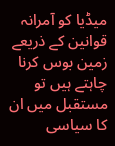میڈیا کو آمرانہ قوانین کے ذریعے زمین بوس کرنا چاہتے ہیں تو مستقبل میں ان کا سیاسی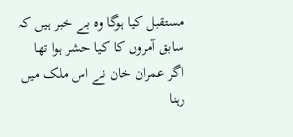مستقبل کیا ہوگا وہ بے خبر ہیں کہ سابق آمروں کا کیا حشر ہوا تھا اگر عمران خان نے اس ملک میں رہنا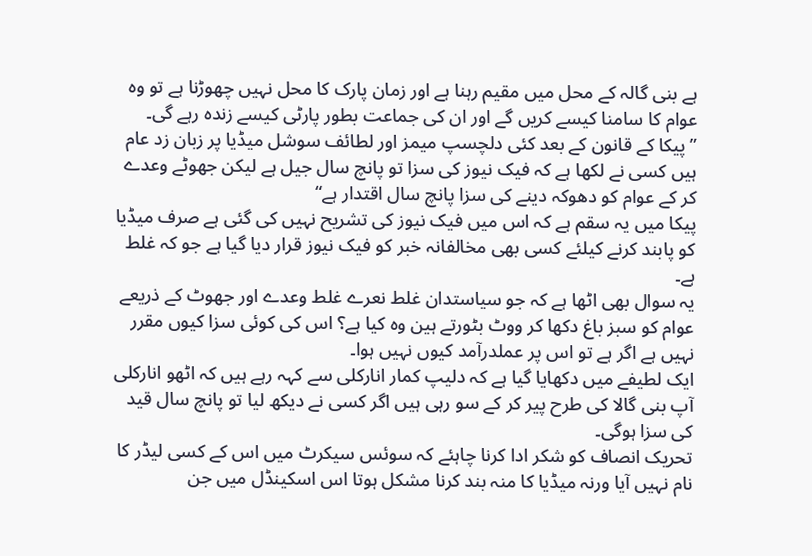ہے بنی گالہ کے محل میں مقیم رہنا ہے اور زمان پارک کا محل نہیں چھوڑنا ہے تو وہ عوام کا سامنا کیسے کریں گے اور ان کی جماعت بطور پارٹی کیسے زندہ رہے گی۔
”پیکا کے قانون کے بعد کئی دلچسپ میمز اور لطائف سوشل میڈیا پر زبان زد عام ہیں کسی نے لکھا ہے کہ فیک نیوز کی سزا تو پانچ سال جیل ہے لیکن جھوٹے وعدے کر کے عوام کو دھوکہ دینے کی سزا پانچ سال اقتدار ہے“
پیکا میں یہ سقم ہے کہ اس میں فیک نیوز کی تشریح نہیں کی گئی ہے صرف میڈیا کو پابند کرنے کیلئے کسی بھی مخالفانہ خبر کو فیک نیوز قرار دیا گیا ہے جو کہ غلط ہے۔
یہ سوال بھی اٹھا ہے کہ جو سیاستدان غلط نعرے غلط وعدے اور جھوٹ کے ذریعے عوام کو سبز باغ دکھا کر ووٹ بٹورتے ہین وہ کیا ہے؟ اس کی کوئی سزا کیوں مقرر نہیں ہے اگر ہے تو اس پر عملدرآمد کیوں نہیں ہوا۔
ایک لطیفے میں دکھایا گیا ہے کہ دلیپ کمار انارکلی سے کہہ رہے ہیں کہ اٹھو انارکلی آپ بنی گالا کی طرح پیر کر کے سو رہی ہیں اگر کسی نے دیکھ لیا تو پانچ سال قید کی سزا ہوگی۔
تحریک انصاف کو شکر ادا کرنا چاہئے کہ سوئس سیکرٹ میں اس کے کسی لیڈر کا نام نہیں آیا ورنہ میڈیا کا منہ بند کرنا مشکل ہوتا اس اسکینڈل میں جن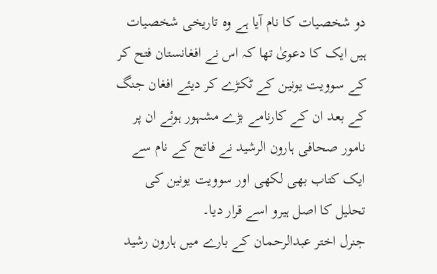دو شخصیات کا نام آیا ہے وہ تاریخی شخصیات ہیں ایک کا دعویٰ تھا کہ اس نے افغانستان فتح کر کے سوویت یونین کے ٹکڑے کر دیئے افغان جنگ کے بعد ان کے کارنامے بڑے مشہور ہوئے ان پر نامور صحافی ہارون الرشید نے فاتح کے نام سے ایک کتاب بھی لکھی اور سوویت یونین کی تحلیل کا اصل ہیرو اسے قرار دیا۔
جنرل اختر عبدالرحمان کے بارے میں ہارون رشید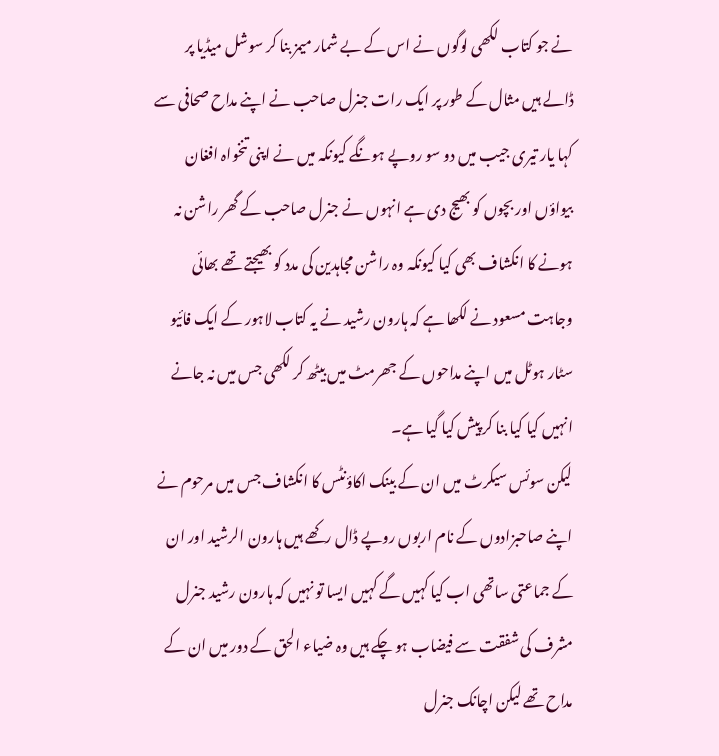نے جو کتاب لکھی لوگوں نے اس کے بے شمار میمز بنا کر سوشل میڈیا پر ڈالے ہیں مثال کے طور پر ایک رات جنرل صاحب نے اپنے مداح صحافی سے کہا یار تیری جیب میں دو سو روپے ہونگے کیونکہ میں نے اپنی تنخواہ افغان بیواؤں اور بچوں کو بھیج دی ہے انہوں نے جنرل صاحب کے گھر راشن نہ ہونے کا انکشاف بھی کیا کیونکہ وہ راشن مجاہدین کی مدد کو بھیجتے تھے بھائی وجاہت مسعود نے لکھا ہے کہ ہارون رشید نے یہ کتاب لاہور کے ایک فائیو سٹار ہوٹل میں اپنے مداحوں کے جھرمٹ میں بیٹھ کر لکھی جس میں نہ جانے انہیں کیا کیا بنا کر پیش کیا گیا ہے۔
لیکن سوئس سیکرٹ میں ان کے بینک اکاؤنٹس کا انکشاف جس میں مرحوم نے اپنے صاحبزادوں کے نام اربوں روپے ڈال رکھے ہیں ہارون الرشید اور ان کے جماعتی ساتھی اب کیا کہیں گے کہیں ایسا تو نہیں کہ ہارون رشید جنرل مشرف کی شفقت سے فیضاب ہو چکے ہیں وہ ضیاء الحق کے دور میں ان کے مداح تھے لیکن اچانک جنرل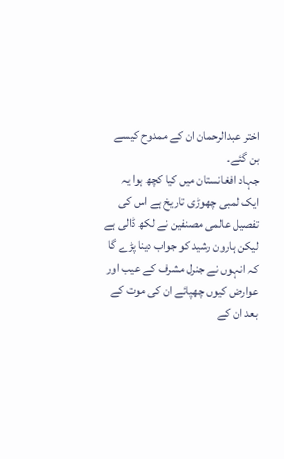اختر عبدالرحمان ان کے ممدوح کیسے بن گئے۔
جہاد افغانستان میں کیا کچھ ہوا یہ ایک لمبی چھوڑی تاریخ ہے اس کی تفصیل عالمی مصنفین نے لکھ ڈالی ہے لیکن ہارون رشید کو جواب دینا پڑے گا کہ انہوں نے جنرل مشرف کے عیب اور عوارض کیوں چھپائے ان کی موت کے بعد ان کے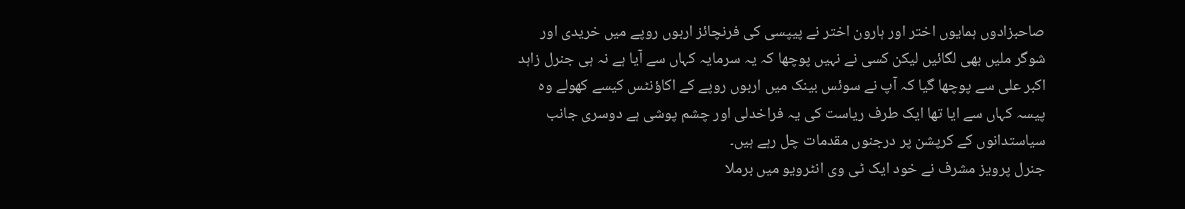صاحبزادوں ہمایوں اختر اور ہارون اختر نے پیپسی کی فرنچائز اربوں روپے میں خریدی اور شوگر ملیں بھی لگائیں لیکن کسی نے نہیں پوچھا کہ یہ سرمایہ کہاں سے آیا ہے نہ ہی جنرل زاہد اکبر علی سے پوچھا گیا کہ آپ نے سوئس بینک میں اربوں روپے کے اکاؤنٹس کیسے کھولے وہ پیسہ کہاں سے ایا تھا ایک طرف ریاست کی یہ فراخدلی اور چشم پوشی ہے دوسری جانب سیاستدانوں کے کرپشن پر درجنوں مقدمات چل رہے ہیں۔
جنرل پرویز مشرف نے خود ایک ٹی وی انٹرویو میں برملا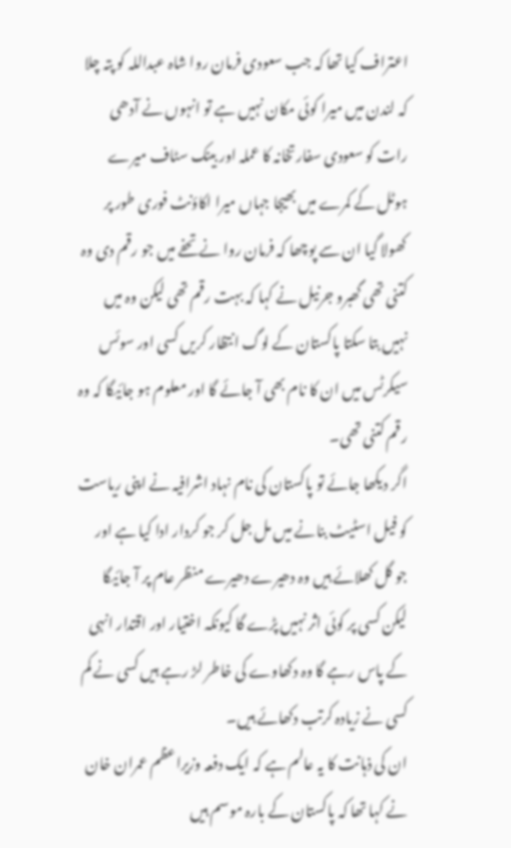اعتراف کیا تھا کہ جب سعودی فرمان روا شاہ عبداللہ کو پتہ چلا کہ لندن میں میرا کوئی مکان نہیں ہے تو انہوں نے آدھی رات کو سعودی سفارتخانہ کا عملہ اور بینک سٹاف میرے ہوٹل کے کمرے میں بھیجا جہاں میرا اکاؤنٹ فوری طور پر کھولا گیا ان سے پوچھا کہ فرمان روا نے تحفے میں جو رقم دی وہ کتنی تھی گھبرو جرنیل نے کہا کہ بہت رقم تھی لیکن وہ میں نہیں بتا سکتا پاکستان کے لوگ انتظار کریں کسی اور سوئس سیکرٹس میں ان کا نام بھی آ جائے گا اور معلوم ہو جائیگا کہ وہ رقم کتنی تھی۔
اگر دیکھا جائے تو پاکستان کی نام نہاد اشرافیہ نے اپنی ریاست کو فیل اسٹیٹ بنانے میں مل جل کر جو کردار ادا کیا ہے اور جو گل کھلائے ہیں وہ دھیرے دھیرے منظر عام پر آ جائیگا لیکن کسی پر کوئی اثر نہیں پڑے گا کیونکہ اختیار اور اقتدار انہی کے پاس رہے گا وہ دکھاوے کی خاطر لڑ رہے ہیں کسی نے کم کسی نے زیادہ کرتب دکھائے ہیں۔
ان کی ذہانت کا یہ عالم ہے کہ ایک دفعہ وزیراعظم عمران خان نے کہا تھا کہ پاکستان کے بارہ موسم ہیں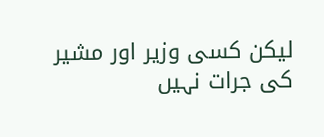لیکن کسی وزیر اور مشیر کی جرات نہیں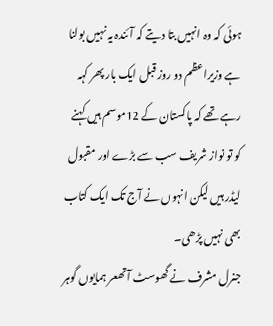ہوئی کہ وہ انہیں بتا دیتے کہ آئندہ یہ نہیں بولنا ہے وزیراعظم دو روز قبل ایک بار پھر کہہ رہے تھے کہ پاکستان کے 12موسم ہیں کہنے کو تو نواز شریف سب سے بڑے اور مقبول لیڈر ہیں لیکن انہوں نے آج تک ایک کتاب بھی نہیں پڑھی۔
جنرل مشرف نے گھوسٹ آتھعر ہمایوں گوہر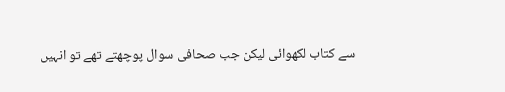سے کتاب لکھوائی لیکن جب صحافی سوال پوچھتے تھے تو انہیں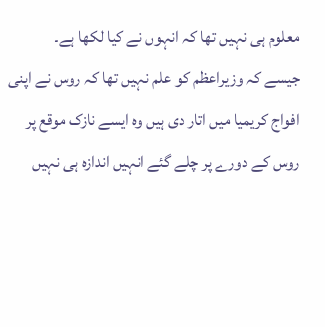معلوم ہی نہیں تھا کہ انہوں نے کیا لکھا ہے۔
جیسے کہ وزیراعظم کو علم نہیں تھا کہ روس نے اپنی افواج کریمیا میں اتار دی ہیں وہ ایسے نازک موقع پر روس کے دورے پر چلے گئے انہیں اندازہ ہی نہیں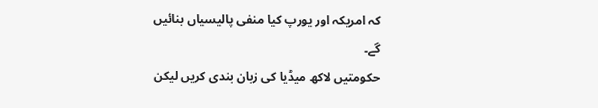کہ امریکہ اور یورپ کیا منفی پالیسیاں بنائیں گے۔
حکومتیں لاکھ میڈیا کی زبان بندی کریں لیکن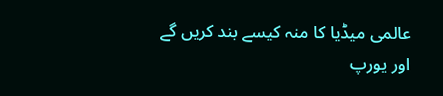عالمی میڈیا کا منہ کیسے بند کریں گے اور یورپ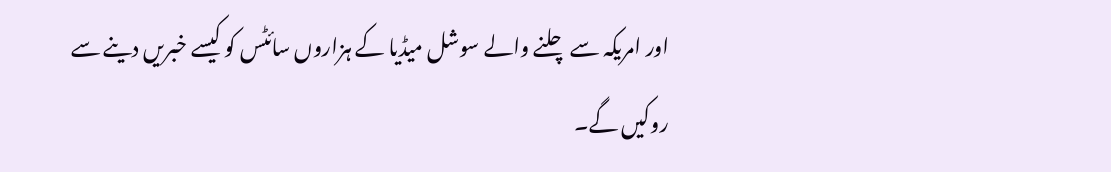اور امریکہ سے چلنے والے سوشل میڈیا کے ہزاروں سائٹس کو کیسے خبریں دینے سے روکیں گے۔